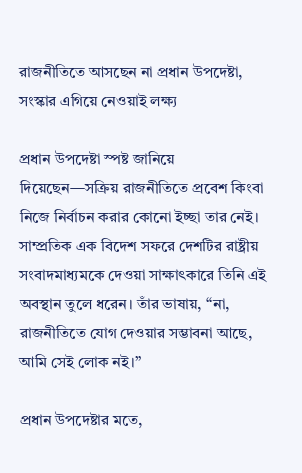রাজনীতিতে আসছেন না প্রধান উপদেষ্টা, সংস্কার এগিয়ে নেওয়াই লক্ষ্য

প্রধান উপদেষ্টা স্পষ্ট জানিয়ে দিয়েছেন—সক্রিয় রাজনীতিতে প্রবেশ কিংবা নিজে নির্বাচন করার কোনো ইচ্ছা তার নেই। সাম্প্রতিক এক বিদেশ সফরে দেশটির রাষ্ট্রীয় সংবাদমাধ্যমকে দেওয়া সাক্ষাৎকারে তিনি এই অবস্থান তুলে ধরেন। তাঁর ভাষায়, “না, রাজনীতিতে যোগ দেওয়ার সম্ভাবনা আছে, আমি সেই লোক নই।”

প্রধান উপদেষ্টার মতে,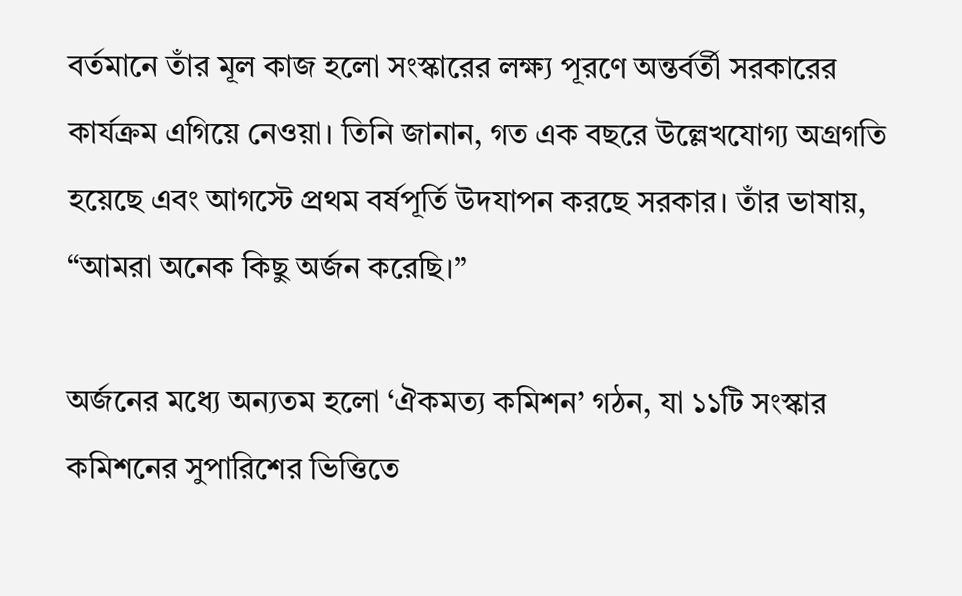বর্তমানে তাঁর মূল কাজ হলো সংস্কারের লক্ষ্য পূরণে অন্তর্বর্তী সরকারের কার্যক্রম এগিয়ে নেওয়া। তিনি জানান, গত এক বছরে উল্লেখযোগ্য অগ্রগতি হয়েছে এবং আগস্টে প্রথম বর্ষপূর্তি উদযাপন করছে সরকার। তাঁর ভাষায়, “আমরা অনেক কিছু অর্জন করেছি।”

অর্জনের মধ্যে অন্যতম হলো ‘ঐকমত্য কমিশন’ গঠন, যা ১১টি সংস্কার কমিশনের সুপারিশের ভিত্তিতে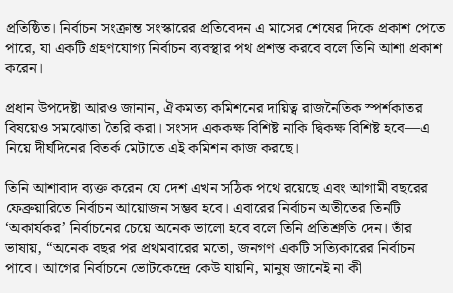প্রতিষ্ঠিত। নির্বাচন সংক্রান্ত সংস্কারের প্রতিবেদন এ মাসের শেষের দিকে প্রকাশ পেতে পারে, যা একটি গ্রহণযোগ্য নির্বাচন ব্যবস্থার পথ প্রশস্ত করবে বলে তিনি আশা প্রকাশ করেন।

প্রধান উপদেষ্টা আরও জানান, ঐকমত্য কমিশনের দায়িত্ব রাজনৈতিক স্পর্শকাতর বিষয়েও সমঝোতা তৈরি করা। সংসদ এককক্ষ বিশিষ্ট নাকি দ্বিকক্ষ বিশিষ্ট হবে—এ নিয়ে দীর্ঘদিনের বিতর্ক মেটাতে এই কমিশন কাজ করছে।

তিনি আশাবাদ ব্যক্ত করেন যে দেশ এখন সঠিক পথে রয়েছে এবং আগামী বছরের ফেব্রুয়ারিতে নির্বাচন আয়োজন সম্ভব হবে। এবারের নির্বাচন অতীতের তিনটি ‘অকার্যকর’ নির্বাচনের চেয়ে অনেক ভালো হবে বলে তিনি প্রতিশ্রুতি দেন। তাঁর ভাষায়, “অনেক বছর পর প্রথমবারের মতো, জনগণ একটি সত্যিকারের নির্বাচন পাবে। আগের নির্বাচনে ভোটকেন্দ্রে কেউ যায়নি, মানুষ জানেই না কী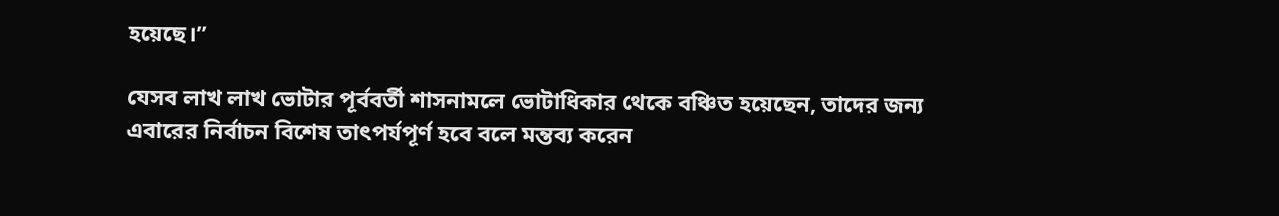হয়েছে।”

যেসব লাখ লাখ ভোটার পূর্ববর্তী শাসনামলে ভোটাধিকার থেকে বঞ্চিত হয়েছেন, তাদের জন্য এবারের নির্বাচন বিশেষ তাৎপর্যপূর্ণ হবে বলে মন্তব্য করেন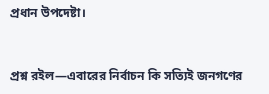প্রধান উপদেষ্টা।


প্রশ্ন রইল—এবারের নির্বাচন কি সত্যিই জনগণের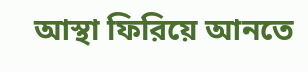আস্থা ফিরিয়ে আনতে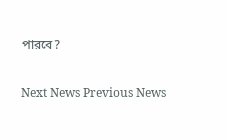পারবে?

Next News Previous News